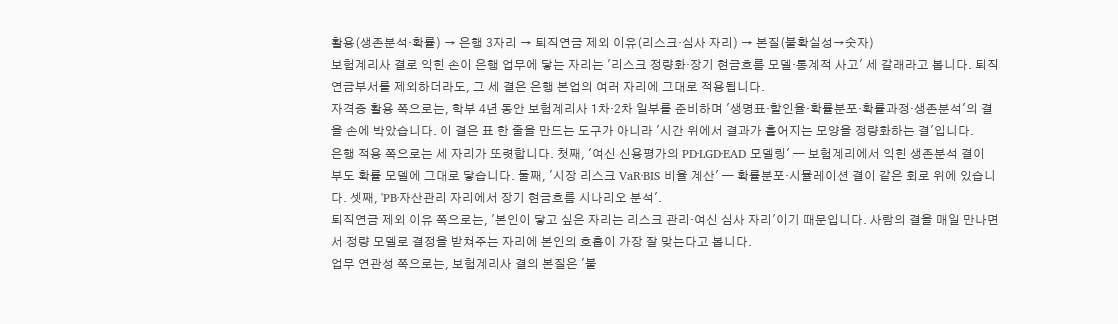활용(생존분석·확률) → 은행 3자리 → 퇴직연금 제외 이유(리스크·심사 자리) → 본질(불확실성→숫자)
보험계리사 결로 익힌 손이 은행 업무에 닿는 자리는 '리스크 정량화·장기 현금흐름 모델·통계적 사고' 세 갈래라고 봅니다. 퇴직연금부서를 제외하더라도, 그 세 결은 은행 본업의 여러 자리에 그대로 적용됩니다.
자격증 활용 쪽으로는, 학부 4년 동안 보험계리사 1차·2차 일부를 준비하며 '생명표·할인율·확률분포·확률과정·생존분석'의 결을 손에 박았습니다. 이 결은 표 한 줄을 만드는 도구가 아니라 '시간 위에서 결과가 흩어지는 모양을 정량화하는 결'입니다.
은행 적용 쪽으로는 세 자리가 또렷합니다. 첫째, '여신 신용평가의 PD·LGD·EAD 모델링' — 보험계리에서 익힌 생존분석 결이 부도 확률 모델에 그대로 닿습니다. 둘째, '시장 리스크 VaR·BIS 비율 계산' — 확률분포·시뮬레이션 결이 같은 회로 위에 있습니다. 셋째, 'PB·자산관리 자리에서 장기 현금흐름 시나리오 분석'.
퇴직연금 제외 이유 쪽으로는, '본인이 닿고 싶은 자리는 리스크 관리·여신 심사 자리'이기 때문입니다. 사람의 결을 매일 만나면서 정량 모델로 결정을 받쳐주는 자리에 본인의 호흡이 가장 잘 맞는다고 봅니다.
업무 연관성 쪽으로는, 보험계리사 결의 본질은 '불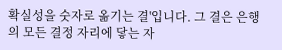확실성을 숫자로 옮기는 결'입니다. 그 결은 은행의 모든 결정 자리에 닿는 자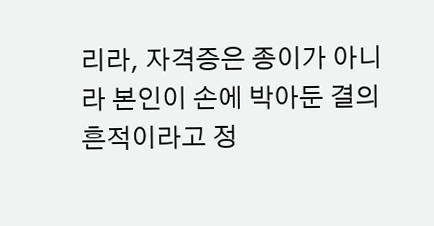리라, 자격증은 종이가 아니라 본인이 손에 박아둔 결의 흔적이라고 정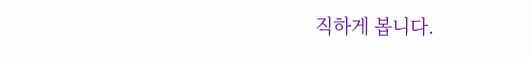직하게 봅니다.